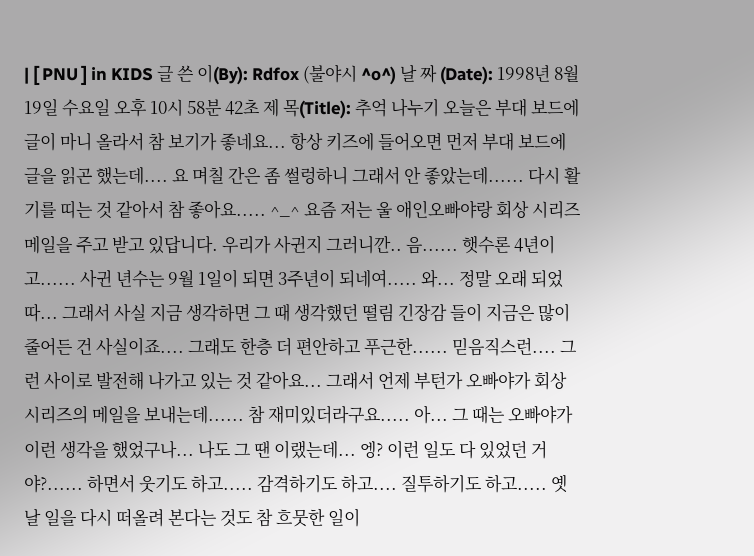| [ PNU ] in KIDS 글 쓴 이(By): Rdfox (불야시 ^o^) 날 짜 (Date): 1998년 8월 19일 수요일 오후 10시 58분 42초 제 목(Title): 추억 나누기 오늘은 부대 보드에 글이 마니 올라서 참 보기가 좋네요... 항상 키즈에 들어오면 먼저 부대 보드에 글을 읽곤 했는데.... 요 며칠 간은 좀 썰렁하니 그래서 안 좋았는데...... 다시 활기를 띠는 것 같아서 참 좋아요..... ^_^ 요즘 저는 울 애인오빠야랑 회상 시리즈 메일을 주고 받고 있답니다. 우리가 사귄지 그러니깐.. 음...... 햇수론 4년이고...... 사귄 년수는 9월 1일이 되면 3주년이 되네여..... 와... 정말 오래 되었따... 그래서 사실 지금 생각하면 그 때 생각했던 떨림 긴장감 들이 지금은 많이 줄어든 건 사실이죠.... 그래도 한층 더 편안하고 푸근한...... 믿음직스런.... 그런 사이로 발전해 나가고 있는 것 같아요... 그래서 언제 부턴가 오빠야가 회상 시리즈의 메일을 보내는데...... 참 재미있더라구요..... 아... 그 때는 오빠야가 이런 생각을 했었구나... 나도 그 땐 이랬는데... 엥? 이런 일도 다 있었던 거야?...... 하면서 웃기도 하고..... 감격하기도 하고.... 질투하기도 하고..... 옛날 일을 다시 떠올려 본다는 것도 참 흐뭇한 일이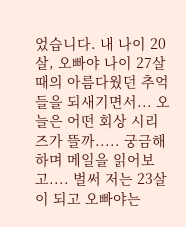었습니다. 내 나이 20살, 오빠야 나이 27살 때의 아름다웠던 추억들을 되새기면서... 오늘은 어떤 회상 시리즈가 뜰까..... 궁금해 하며 메일을 읽어보고.... 벌써 저는 23살이 되고 오빠야는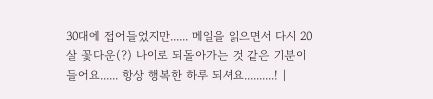30대에 접어들었지만...... 메일을 읽으면서 다시 20살 꽃다운(?) 나이로 되돌아가는 것 같은 기분이 들어요...... 항상 행복한 하루 되셔요..........! |